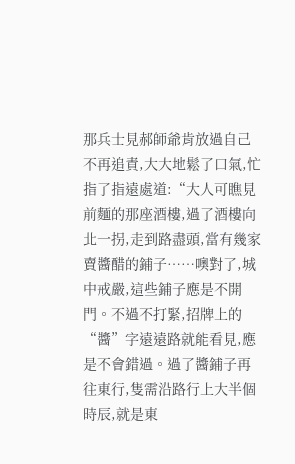那兵士見郝師爺肯放過自己不再追責,大大地鬆了口氣,忙指了指遠處道:“大人可瞧見前麵的那座酒樓,過了酒樓向北一拐,走到路盡頭,當有幾家賣醬醋的鋪子……噢對了,城中戒嚴,這些鋪子應是不開門。不過不打緊,招牌上的“醬”字遠遠路就能看見,應是不會錯過。過了醬鋪子再往東行,隻需沿路行上大半個時辰,就是東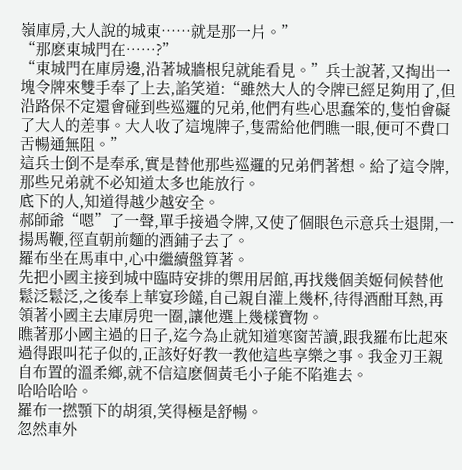嶺庫房,大人說的城東……就是那一片。”
“那麽東城門在……?”
“東城門在庫房邊,沿著城牆根兒就能看見。”兵士說著,又掏出一塊令牌來雙手奉了上去,諂笑道:“雖然大人的令牌已經足夠用了,但沿路保不定還會碰到些巡邏的兄弟,他們有些心思蠢笨的,隻怕會礙了大人的差事。大人收了這塊牌子,隻需給他們瞧一眼,便可不費口舌暢通無阻。”
這兵士倒不是奉承,實是替他那些巡邏的兄弟們著想。給了這令牌,那些兄弟就不必知道太多也能放行。
底下的人,知道得越少越安全。
郝師爺“嗯”了一聲,單手接過令牌,又使了個眼色示意兵士退開,一揚馬鞭,徑直朝前麵的酒鋪子去了。
羅布坐在馬車中,心中繼續盤算著。
先把小國主接到城中臨時安排的禦用居館,再找幾個美姬伺候替他鬆泛鬆泛,之後奉上華宴珍饈,自己親自灌上幾杯,待得酒酣耳熱,再領著小國主去庫房兜一圈,讓他選上幾樣寶物。
瞧著那小國主過的日子,迄今為止就知道寒窗苦讀,跟我羅布比起來過得跟叫花子似的,正該好好教一教他這些享樂之事。我金刃王親自布置的溫柔鄉,就不信這麽個黃毛小子能不陷進去。
哈哈哈哈。
羅布一撚顎下的胡須,笑得極是舒暢。
忽然車外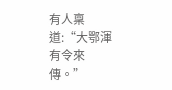有人稟道:“大鄂渾有令來傳。”